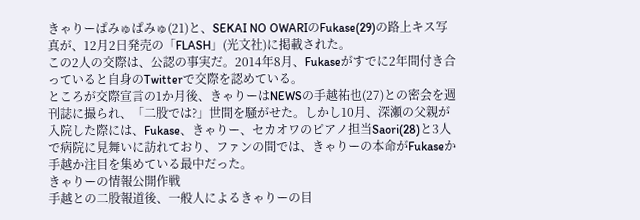きゃりーぱみゅぱみゅ(21)と、SEKAI NO OWARIのFukase(29)の路上キス写真が、12月2日発売の「FLASH」(光文社)に掲載された。
この2人の交際は、公認の事実だ。2014年8月、Fukaseがすでに2年間付き合っていると自身のTwitterで交際を認めている。
ところが交際宣言の1か月後、きゃりーはNEWSの手越祐也(27)との密会を週刊誌に撮られ、「二股では?」世間を騒がせた。しかし10月、深瀬の父親が入院した際には、Fukase、きゃりー、セカオワのピアノ担当Saori(28)と3人で病院に見舞いに訪れており、ファンの間では、きゃりーの本命がFukaseか手越か注目を集めている最中だった。
きゃりーの情報公開作戦
手越との二股報道後、一般人によるきゃりーの目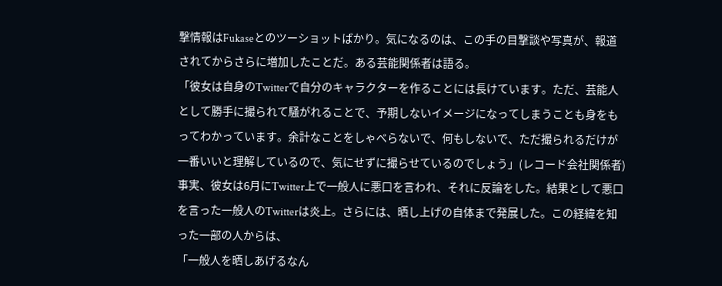撃情報はFukaseとのツーショットばかり。気になるのは、この手の目撃談や写真が、報道されてからさらに増加したことだ。ある芸能関係者は語る。
「彼女は自身のTwitterで自分のキャラクターを作ることには長けています。ただ、芸能人として勝手に撮られて騒がれることで、予期しないイメージになってしまうことも身をもってわかっています。余計なことをしゃべらないで、何もしないで、ただ撮られるだけが一番いいと理解しているので、気にせずに撮らせているのでしょう」(レコード会社関係者)
事実、彼女は6月にTwitter上で一般人に悪口を言われ、それに反論をした。結果として悪口を言った一般人のTwitterは炎上。さらには、晒し上げの自体まで発展した。この経緯を知った一部の人からは、
「一般人を晒しあげるなん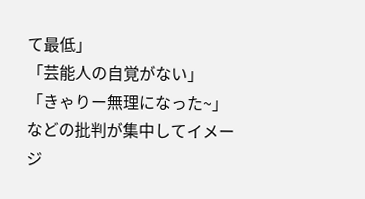て最低」
「芸能人の自覚がない」
「きゃりー無理になった~」
などの批判が集中してイメージ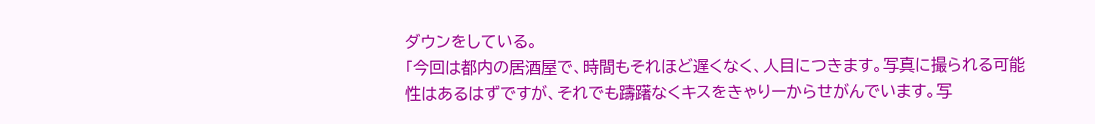ダウンをしている。
「今回は都内の居酒屋で、時間もそれほど遅くなく、人目につきます。写真に撮られる可能性はあるはずですが、それでも躊躇なくキスをきゃりーからせがんでいます。写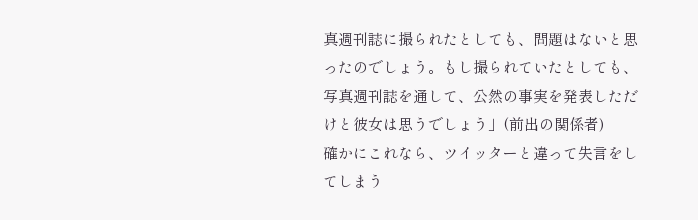真週刊誌に撮られたとしても、問題はないと思ったのでしょう。もし撮られていたとしても、写真週刊誌を通して、公然の事実を発表しただけと彼女は思うでしょう」(前出の関係者)
確かにこれなら、ツイッターと違って失言をしてしまう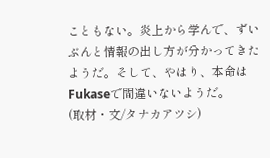こともない。炎上から学んで、ずいぶんと情報の出し方が分かってきたようだ。そして、やはり、本命はFukaseで間違いないようだ。
(取材・文/タナカアツシ)